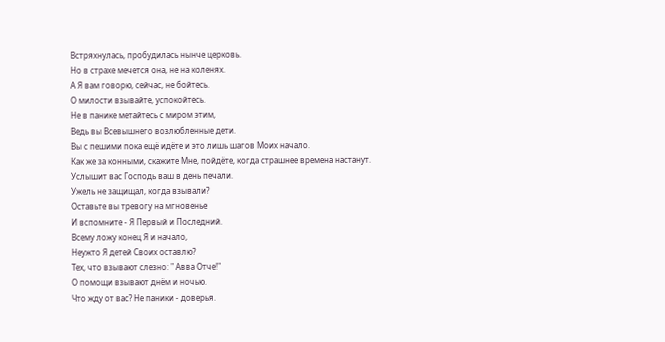Встряхнулась, пробудилась нынче церковь.
Но в страхе мечется она, не на коленях.
А Я вам говорю, сейчас, не бойтесь.
О милости взывайте, успокойтесь.
Не в панике метайтесь с миром этим,
Ведь вы Всевышнего возлюбленные дети.
Вы с пешими пока ещё идёте и это лишь шагов Моих начало.
Как же за конными, скажите Мне, пойдёте, когда страшнее времена настанут.
Услышит вас Господь ваш в день печали.
Ужель не защищал, когда взывали?
Оставьте вы тревогу на мгновенье
И вспомните - Я Первый и Последний.
Всему ложу конец Я и начало,
Неужто Я детей Своих оставлю?
Тех, что взывают слезно: " Авва Отче!"
О помощи взывают днём и ночью.
Что жду от вас? Не паники - доверья.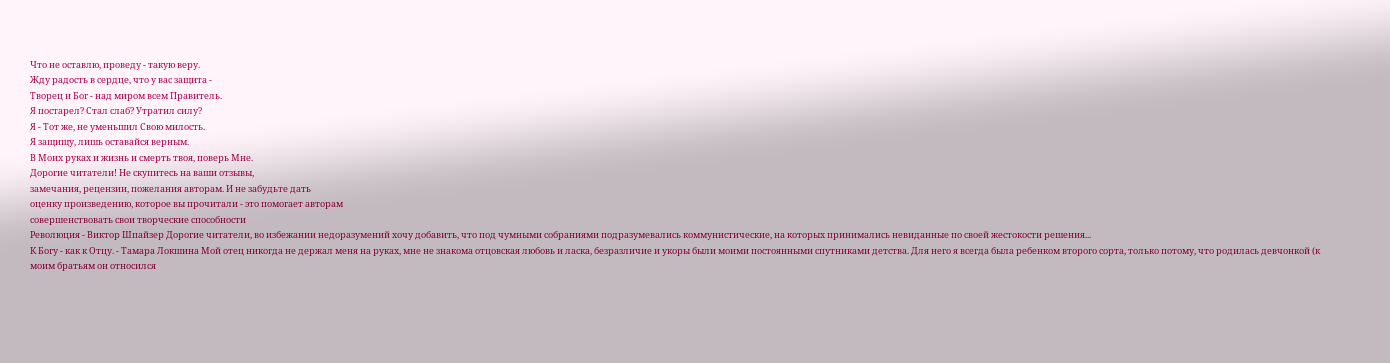Что не оставлю, проведу - такую веру.
Жду радость в сердце, что у вас защита -
Творец и Бог - над миром всем Правитель.
Я постарел? Стал слаб? Утратил силу?
Я - Тот же, не уменьшил Свою милость.
Я защищу, лишь оставайся верным.
В Моих руках и жизнь и смерть твоя, поверь Мне.
Дорогие читатели! Не скупитесь на ваши отзывы,
замечания, рецензии, пожелания авторам. И не забудьте дать
оценку произведению, которое вы прочитали - это помогает авторам
совершенствовать свои творческие способности
Революция - Виктор Шпайзер Дорогие читатели, во избежании недоразумений хочу добавить, что под чумными собраниями подразумевались коммунистические, на которых принимались невиданные по своей жестокости решения...
К Богу - как к Отцу. - Тамара Локшина Мой отец никогда не держал меня на руках, мне не знакома отцовская любовь и ласка, безразличие и укоры были моими постоянными спутниками детства. Для него я всегда была ребенком второго сорта, только потому, что родилась девчонкой (к моим братьям он относился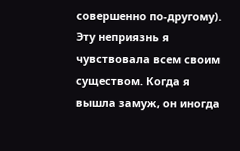совершенно по-другому). Эту неприязнь я чувствовала всем своим существом. Когда я вышла замуж, он иногда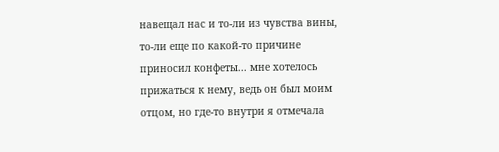навещал нас и то-ли из чувства вины, то-ли еще по какой-то причине приносил конфеты... мне хотелось прижаться к нему, ведь он был моим отцом, но где-то внутри я отмечала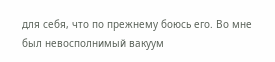для себя, что по прежнему боюсь его. Во мне был невосполнимый вакуум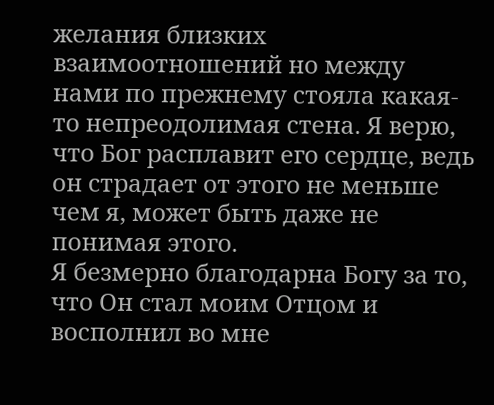желания близких взаимоотношений но между нами по прежнему стояла какая-то непреодолимая стена. Я верю, что Бог расплавит его сердце, ведь он страдает от этого не меньше чем я, может быть даже не понимая этого.
Я безмерно благодарна Богу за то, что Он стал моим Отцом и восполнил во мне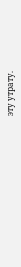эту утрату.